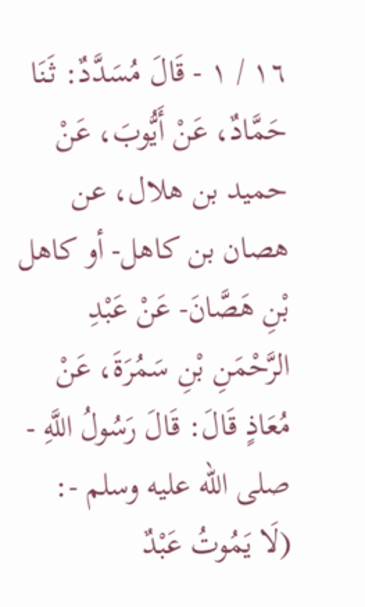١٦ / ١ - قَالَ مُسَدَّدٌ: ثَنَا حَمَّادٌ، عَنْ أَيُّوبَ، عَنْ حميد بن هلال، عن هصان بن كاهل- أو كاهل بْنِ هَصَّانَ- عَنْ عَبْدِ الرَّحْمَنِ بْنِ سَمُرَةَ، عَنْ مُعَاذٍ قَالَ: قَالَ رَسُولُ اللَّهِ - صلى الله عليه وسلم -: (لَا يَمُوتُ عَبْدٌ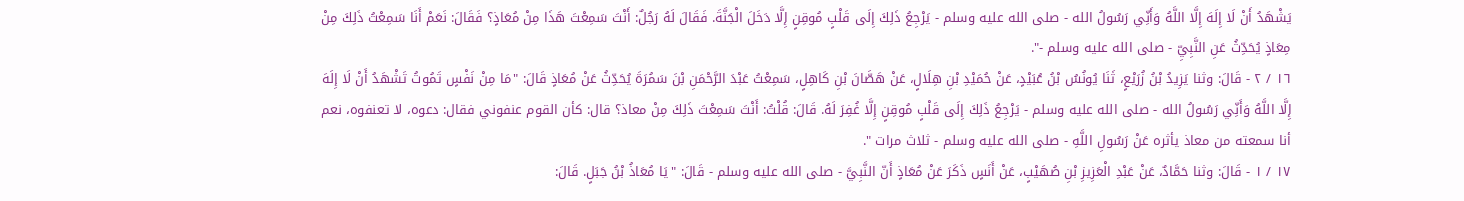يَشْهَدُ أَنْ لَا إِلَهَ إِلَّا اللَّهُ وَأَنِّي رَسُولُ الله - صلى الله عليه وسلم - يَرْجِعُ ذَلِكَ إِلَى قَلْبٍ مُوقِنٍ إِلَّا دَخَلَ الْجَنَّةَ. فَقَالَ لَهُ رَجُلٌ: أَنْتَ سَمِعْتَ هَذَا مِنْ مُعَاذٍ؟ فَقَالَ: نَعَمْ أَنَا سَمِعْتُ ذَلِكَ مِنْ مِعَاذٍ يُحَدِّثُ عَنِ النَّبِيِّ - صلى الله عليه وسلم -".
١٦ / ٢ - قَالَ: وثنا يَزِيدُ بْنُ زُرَيْعٍ، ثَنَا يُونُسُ بْنُ عُبَيْدٍ، عَنْ حُمَيْدِ بْنِ هِلَالٍ، عَنْ هَصَّانَ بْنِ كَاهِلٍ، سَمِعْتُ عَبْدَ الرَّحْمَنِ بْنَ سَمُرَةَ يُحَدِّثُ عَنْ مُعَاذٍ قَالَ: "مَا مِنْ نَفْسٍ تَمُوتُ تَشْهَدُ أَنْ لَا إِلَهَ إِلَّا اللَّهُ وَأَنِّي رَسُولُ الله - صلى الله عليه وسلم - يَرْجِعُ ذَلِكَ إِلَى قَلْبٍ مُوقِنٍ إِلَّا غُفِرَ لَهُ. قَالَ: قُلْتُ: أَنْتَ سَمِعْتَ ذَلِكَ مِنْ معاذ؟ قال: كأن القوم عنفوني فقال: دعوه، لا تعنفوه، نعم أنا سمعته من معاذ يأثره عَنْ رَسُولِ اللَّهِ - صلى الله عليه وسلم - ثلاث مرات ".
١٧ / ١ - قَالَ: وثنا حَمَّادٌ، عَنْ عَبْدِ الْعَزِيزِ بْنِ صُهَيْبٍ، عَنْ أَنَسٍ ذَكَرَ عَنْ مُعَاذٍ أَنّ النَّبِيَّ - صلى الله عليه وسلم - قَالَ: "يَا مُعَاذُ بْنُ جَبَلٍ. قَالَ: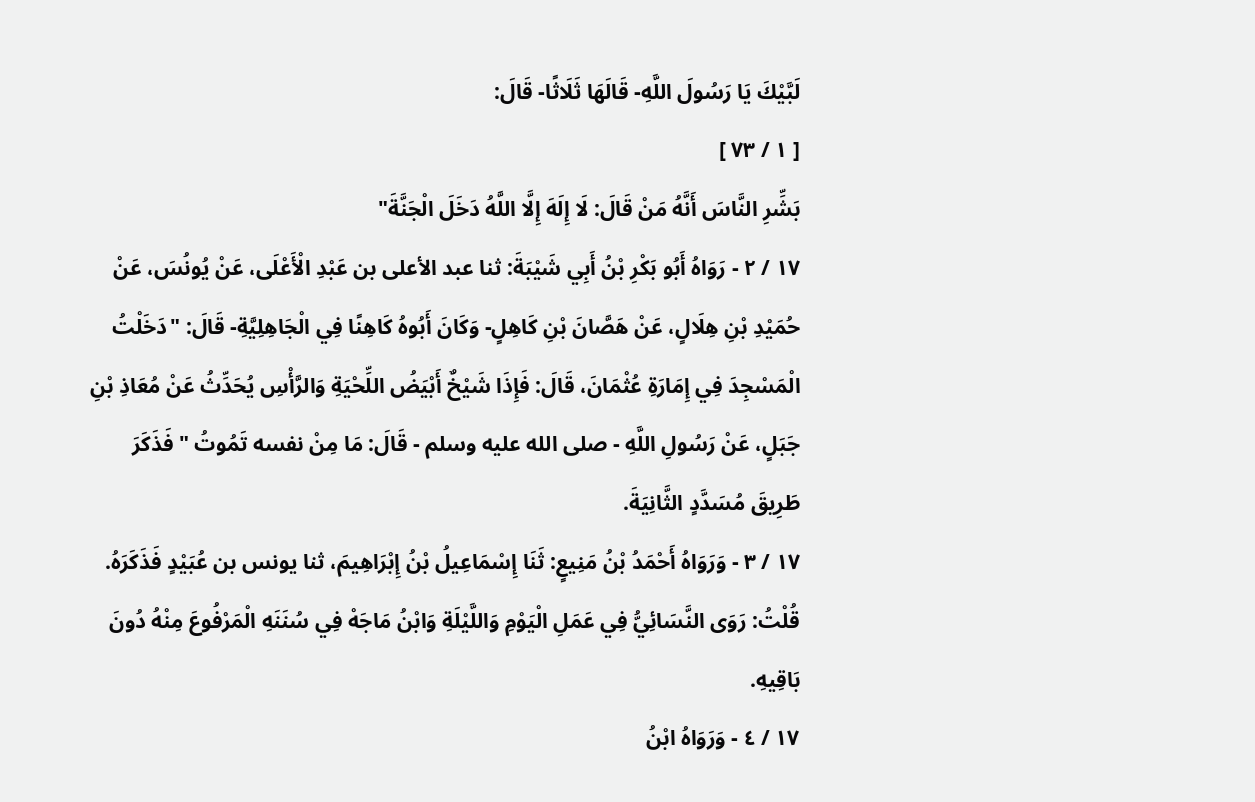لَبَّيْكَ يَا رَسُولَ اللَّهِ- قَالَهَا ثَلَاثًا- قَالَ:
[ ١ / ٧٣ ]
بَشِّرِ النَّاسَ أَنَّهُ مَنْ قَالَ: لَا إِلَهَ إِلَّا اللَّهُ دَخَلَ الْجَنَّةَ"
١٧ / ٢ - رَوَاهُ أَبُو بَكْرِ بْنُ أَبِي شَيْبَةَ: ثنا عبد الأعلى بن عَبْدِ الْأَعْلَى، عَنْ يُونُسَ، عَنْ حُمَيْدِ بْنِ هِلَالٍ، عَنْ هَصَّانَ بْنِ كَاهِلٍ- وَكَانَ أَبُوهُ كَاهِنًا فِي الْجَاهِلِيَّةِ- قَالَ: "دَخَلْتُ الْمَسْجِدَ فِي إِمَارَةِ عُثْمَانَ، قَالَ: فَإِذَا شَيْخٌ أَبْيَضُ اللِّحْيَةِ وَالرَّأْسِ يُحَدِّثُ عَنْ مُعَاذِ بْنِ جَبَلٍ، عَنْ رَسُولِ اللَّهِ - صلى الله عليه وسلم - قَالَ: مَا مِنْ نفسه تَمُوتُ " فَذَكَرَ طَرِيقَ مُسَدَّدٍ الثَّانِيَةَ.
١٧ / ٣ - وَرَوَاهُ أَحْمَدُ بْنُ مَنِيعٍ: ثَنَا إِسْمَاعِيلُ بْنُ إِبْرَاهِيمَ، ثنا يونس بن عُبَيْدٍ فَذَكَرَهُ.
قُلْتُ: رَوَى النَّسَائِيُّ فِي عَمَلِ الْيَوْمِ وَاللَّيْلَةِ وَابْنُ مَاجَهْ فِي سُنَنَهِ الْمَرْفُوعَ مِنْهُ دُونَ بَاقِيهِ.
١٧ / ٤ - وَرَوَاهُ ابْنُ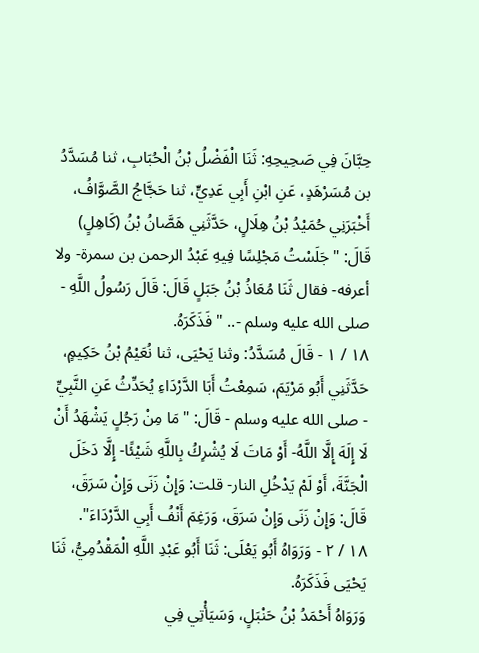حِبَّانَ فِي صَحِيحِهِ: ثَنَا الْفَضْلُ بْنُ الْحُبَابِ، ثنا مُسَدَّدُ بن مُسَرْهَدٍ، عَنِ ابْنِ أَبِي عَدِيٍّ، ثنا حَجَّاجُ الصَّوَّافُ، أَخْبَرَنِي حُمَيْدُ بْنُ هِلَالٍ، حَدَّثَنِي هَصَّانُ بْنُ (كَاهِلٍ) قَالَ: "جَلَسْتُ مَجْلِسًا فِيهِ عَبْدُ الرحمن بن سمرة- ولا أعرفه- فقال ثَنَا مُعَاذُ بْنُ جَبَلٍ قَالَ: قَالَ رَسُولُ اللَّهِ - صلى الله عليه وسلم -.. " فَذَكَرَهُ.
١٨ / ١ - قَالَ مُسَدَّدُ: وثنا يَحْيَى، ثنا نُعَيْمُ بْنُ حَكِيمٍ، حَدَّثَنِي أَبُو مَرْيَمَ، سَمِعْتُ أَبَا الدَّرْدَاءِ يُحَدِّثُ عَنِ النَّبِيِّ - صلى الله عليه وسلم - قَالَ: "مَا مِنْ رَجُلٍ يَشْهَدُ أَنْ لَا إِلَهَ إِلَّا اللَّهُ- أَوْ مَاتَ لَا يُشْرِكُ بِاللَّهِ شَيْئًا- إِلَّا دَخَلَ الْجَنَّةَ، أَوْ لَمْ يَدْخُلِ النار- قلت: وَإِنْ زَنَى وَإِنْ سَرَقَ، قَالَ: وَإِنْ زَنَى وَإِنْ سَرَقَ، وَرَغِمَ أَنْفُ أَبِي الدَّرْدَاءَ".
١٨ / ٢ - وَرَوَاهُ أَبُو يَعْلَى: ثَنَا أَبُو عَبْدِ اللَّهِ الْمَقْدُمِيُّ، ثَنَا يَحْيَى فَذَكَرَهُ.
وَرَوَاهُ أَحْمَدُ بْنُ حَنْبَلٍ، وَسَيَأْتِي فِي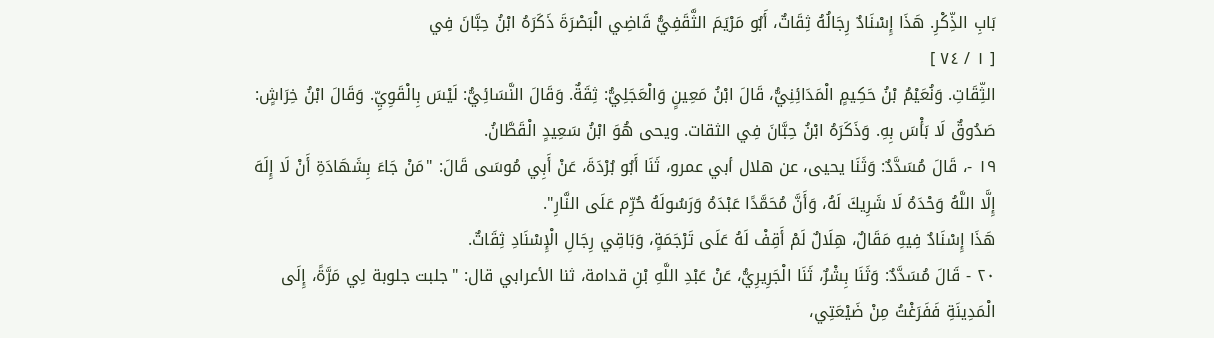بَابِ الذِّكْرِ. هَذَا إِسْنَادٌ رِجَالُهُ ثِقَاتٌ، أَبُو مَرْيَمَ الثَّقَفِيُّ قَاضِي الْبَصْرَةَ ذَكَرَهُ ابْنُ حِبَّانَ فِي
[ ١ / ٧٤ ]
الثِّقَاتِ. وَنُعَيْمُ بْنُ حَكِيمٍ الْمَدَائِنِيُّ، قَالَ ابْنُ مَعِينٍ وَالْعَجَلِيُّ: ثِقَةٌ. وَقَالَ النَّسَائِيُّ: لَيْسَ بِالْقَوِيِّ. وَقَالَ ابْنُ خِرَاشٍ: صَدُوقٌ لَا بَأْسَ بِهِ. وَذَكَرَهُ ابْنُ حِبَّانَ فِي الثقات. ويحى هُوَ ابْنُ سَعِيدٍ الْقَطَّانُ.
١٩ -، قَالَ مُسَدَّدٌ: وَثَنَا يحيى، عن هلال أبي عمرو، ثَنَا أَبُو بُرْدَةَ، عَنْ أَبِي مُوسَى قَالَ: "مَنْ جَاءَ بِشَهَادَةِ أَنْ لَا إِلَهَ إِلَّا اللَّهُ وَحْدَهُ لَا شَرِيكَ لَهُ، وَأَنَّ مُحَمَّدًا عَبْدَهُ وَرَسُولَهُ حُرِّم عَلَى النَّارِ".
هَذَا إِسْنَادٌ فِيهِ مَقَالٌ، هِلَالٌ لَمْ أَقِفْ لَهُ عَلَى تَرْجَمَةٍ، وَبَاقِي رِجَالِ الْإِسْنَادِ ثِقَاتٌ.
٢٠ - قَالَ مُسَدَّدٌ: وَثَنَا بِشْرٌ، ثَنَا الْجَرِيرِيُّ، عَنْ عَبْدِ اللَّهِ بْنِ قدامة، ثنا الأعرابي قال: "جلبت جلوبة لِي مَرَّةً، إِلَى الْمَدِينَةِ فَفَرَغْتُ مِنْ ضَيْعَتِي،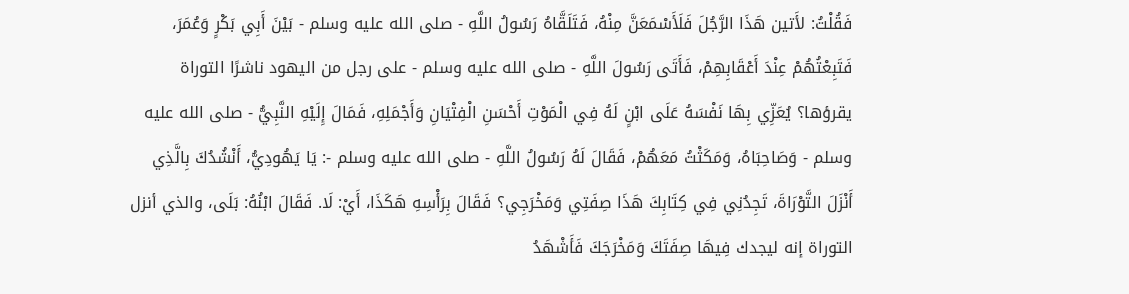فَقُلْتُ: لأَتين هَذَا الرَّجُلَ فَلَأَسْمَعَنَّ مِنْهُ، فَتَلَقَّاهُ رَسُولُ اللَّهِ - صلى الله عليه وسلم - بَيْنَ أَبِي بَكْرٍ وَعُمَرَ، فَتَبِعْتُهُمْ عِنْدَ أَعْقَابِهِمْ، فَأَتَى رَسُولَ اللَّهِ - صلى الله عليه وسلم - على رجل من اليهود ناشرًا التوراة يقرؤها؟ يُعَزِّي بِهَا نَفْسَهُ عَلَى ابْنٍ لَهُ فِي الْمَوْتِ أَحْسَنِ الْفِتْيَانِ وَأَجْمَلِهِ، فَمَالَ إِلَيْهِ النَّبِيُّ - صلى الله عليه وسلم - وَصَاحِبَاهُ، وَمَكَثْتُ مَعَهُمْ، فَقَالَ لَهُ رَسُولُ اللَّهِ - صلى الله عليه وسلم -: يَا يَهُودِيُّ، أَنْشُدُكَ بِالَّذِي أَنْزَلَ التَّوْرَاةَ، تَجِدُنِي فِي كِتَابِكَ هَذَا صِفَتِي وَمَخْرَجِي؟ فَقَالَ بِرَأْسِهِ هَكَذَا، أَيْ: لَا. فَقَالَ ابْنُهُ: بَلَى، والذي أنزل التوراة إنه ليجدك فِيهَا صِفَتَكَ وَمَخْرَجَكَ فَأَشْهَدُ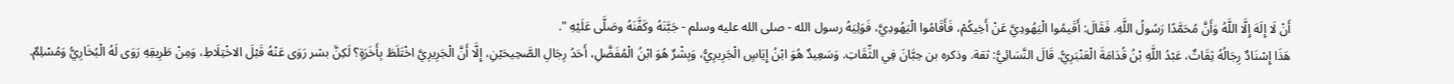أَنْ لَا إِلَهَ إِلَّا اللَّهُ وَأَنَّ مُحَمَّدًا رَسُولُ اللَّهِ. فَقَالَ: أَقَيمُوا الْيَهُودِيَّ عَنْ أَخِيكُمْ، فَأَقَامُوا الْيَهُودِيَّ، فَوَلِيَهُ رسول الله - صلى الله عليه وسلم - جَبَّنَهُ وكَفَّنَهُ وصَلَّى عَلَيْهِ ".
هَذَا إِسْنَادٌ رِجَالُهُ ثِقَاتٌ، عَبْدُ اللَّهِ بْنُ قُدَامَةَ الْعَنْبَرِيُّ. قَالَ النَّسَائِيُّ: ثقة. وذكره بن حِبَّانَ فِي الثِّقَاتِ. وَسَعِيدٌ هُوَ ابْنُ إِيَاسٍ الْجَرِيرِيُّ، وَبِشْرٌ هُوَ ابْنُ الْمُفَضَّلِ، أَحَدُ رِجَالِ الصَّحِيحَيْنِ، إِلَّا أَنَّ الْجَرِيرِيَّ اخْتَلَطَ بِأَخَرَةٍ؟ لَكِنَّ بشر رَوَى عَنْهُ قَبْلَ الاخْتِلَاطِ، وَمِنْ طَرِيقِهِ رَوَى لَهُ الْبُخَارِيُّ وَمُسْلِمٌ.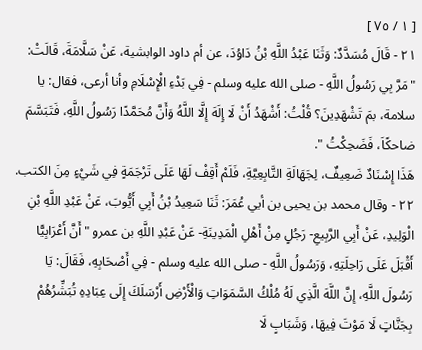[ ١ / ٧٥ ]
٢١ - قَالَ مُسَدَّدٌ: وَثَنَا عَبْدُ اللَّهِ بْنُ دَاوُدَ، عن أم داود الوابشية، عَنْ سَلَّامَةَ، قَالَتْ: "مَرَّ بِي رَسُولُ اللَّهِ - صلى الله عليه وسلم - فِي بَدْءِ الْإِسْلَامِ وأنا أرعى، فقال: يا سلامة، بمَ تَشْهَدِينَ؟ قُلْتُ: أَشْهَدُ أَنْ لَا إِلَهَ إِلَّا اللَّهُ وَأَنَّ مُحَمَّدًا رَسُولُ اللَّهِ، فَتَبَسَّمَ ضاحكًاَ، فَضَحِكْتُ ".
هَذَا إِسْنَادٌ ضَعِيفٌ، لِجَهَالَةِ التَّابِعِيَّةِ، فَلَمْ أَقِفْ لَهَا عَلَى تَرْجَمَةٍ فِي شَيْءٍ مِنَ الكتب.
٢٢ - وقال محمد بن يحيى بن أيي عُمَرَ: ثَنَا سَعِيدُ بْنُ أَبِي أَيُّوبَ، عَنْ عَبْدِ اللَّهِ بْنِ الْوَلِيدِ، عَنْ أَبِي الرَّبِيعِ- رَجُلٍ مِنْ أَهْلِ الْمَدِينَةِ- عَنْ عَبْدِ اللَّهِ بن عمرو "أَنَّ أَعْرَابِيًّا أَقْبَلَ عَلَى رَاحِلَتِهِ، وَرَسُولُ اللَّهِ - صلى الله عليه وسلم - فِي أَصْحَابِهِ، فَقَالَ: يَا رَسُولَ اللَّهِ، إِنَّ اللَّهَ الَّذِي لَهُ مُلْكُ السَّمَوَاتِ وَالْأَرْضِ أَرْسَلَكَ إِلَى عِبَادِهِ تُبَشِّرُهُمْ بِجَنَّاتٍ لَا مَوْتَ فِيهَا، وَشَبَابٍ لَا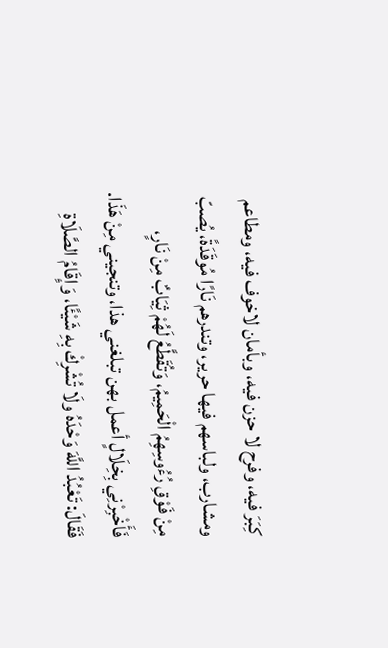كِبَرَ فيه، وفرح لا حزن فيه، وبأمان لاخوف فيه، ومطاعم ومشارب، ولباسهم فيها حرير، وتندرهم نَارًا مُوقَدَةً، يُصبّ مِنْ فَوْقِ رُءُوسِهِمُ الْحَمِيمُ، وَتُقَطَّعُ لَهُمْ ثِيَابٌ مِنْ نَارٍ، فَأَخْبِرْنِي بِخِلَالٍ أعمل بهن تبلغني هذا، وتنجيني مِنْ هَذَا. فَقَالَ: تَعْبُدُ اللَّهَ وَحْدَهُ ولَا تُشْرِكْ بِهِ شَيْئًا، وَإِقَامُ الصَّلَاةِ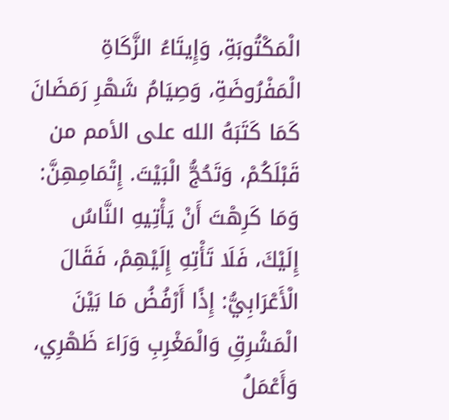الْمَكْتُوبَةِ، وَإِيتَاءُ الزَّكَاةِ الْمَفْرُوضَةِ، وَصِيَامُ شَهْرِ رَمَضَانَ كَمَا كَتَبَهُ الله على الأمم من قَبْلَكُمْ، وَتَحُجُّ الْبَيْتَ. إِتْمَامِهِنَّ: وَمَا كَرِهْتَ أَنْ يَأْتِيهِ النَّاسُ إِلَيْكَ، فَلَا تَأْتِهِ إِلَيْهِمْ، فَقَالَ الْأَعْرَابِيُّ: إِذًا أَرْفُضُ مَا بَيْنَ الْمَشْرِقِ وَالْمَغْرِبِ وَرَاءَ ظَهْرِي، وَأَعْمَلُ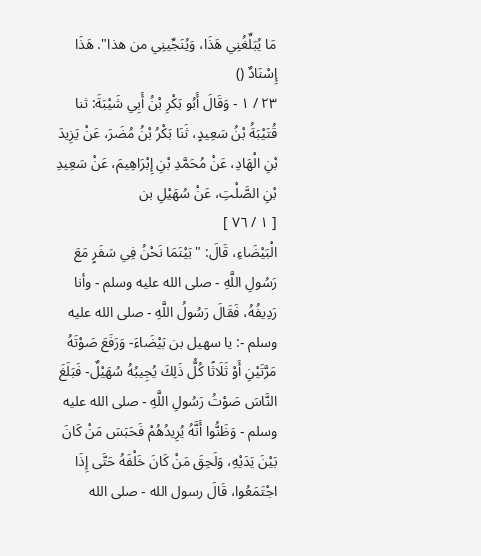مَا يُبَلِّغُنِي هَذَا، وَيُنَجِّينِي من هذا". هَذَا إِسْنَادٌ ()
٢٣ / ١ - وَقَالَ أَبُو بَكْرِ بْنُ أَبِي شَيْبَةَ: ثنا قُتَيْبَةُ بْنُ سَعِيدٍ، ثَنَا بَكْرُ بْنُ مُضَرَ، عَنْ يَزِيدَ بْنِ الْهَادِ، عَنْ مُحَمَّدِ بْنِ إِبْرَاهِيمَ، عَنْ سَعِيدِ بْنِ الصَّلْتِ، عَنْ سُهَيْلِ بن
[ ١ / ٧٦ ]
الْبَيْضَاءِ، قَالَ: "بَيْنَمَا نَحْنُ فِي سَفَرٍ مَعَ رَسُولِ اللَّهِ - صلى الله عليه وسلم - وأنا رَدِيفُهُ، فَقَالَ رَسُولُ اللَّهِ - صلى الله عليه وسلم -: يا سهيل بن بَيْضَاءَ- وَرَفَعَ صَوْتَهُ مَرَّتَيْنِ أَوْ ثَلَاثًا كُلُّ ذَلِكَ يُجِيبُهُ سُهَيْلٌ- فَبَلَغَ النَّاسَ صَوْتُ رَسُولِ اللَّهِ - صلى الله عليه وسلم - وَظَنُّوا أَنَّهُ يُرِيدُهُمْ فَحَبَسَ مَنْ كَانَ بَيْنَ يَدَيْهِ، وَلَحِقَ مَنْ كَانَ خَلْفَهُ حَتَّى إِذَا اجْتَمَعُوا، قَالَ رسول الله - صلى الله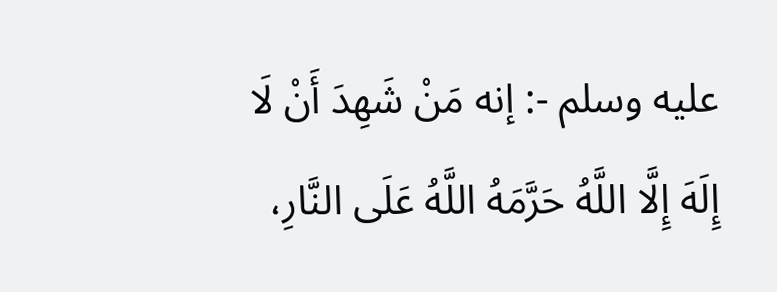عليه وسلم -: إنه مَنْ شَهِدَ أَنْ لَا إِلَهَ إِلَّا اللَّهُ حَرَّمَهُ اللَّهُ عَلَى النَّارِ،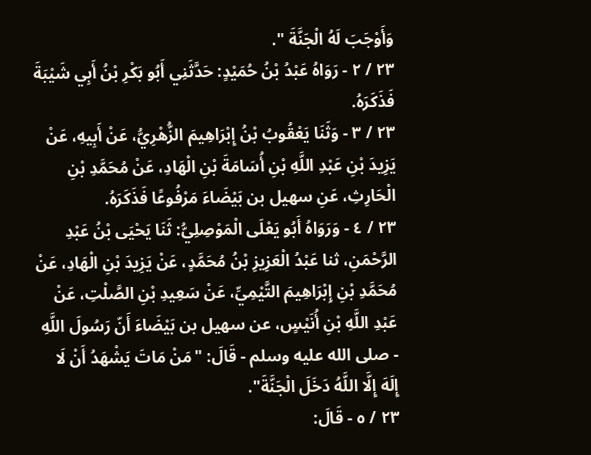وَأَوْجَبَ لَهُ الْجَنَّةَ ".
٢٣ / ٢ - رَوَاهُ عَبْدُ بْنُ حُمَيْدٍ: حَدَّثَنِي أَبُو بَكْرِ بْنُ أَبِي شَيْبَةَ فَذَكَرَهُ.
٢٣ / ٣ - وَثَنَا يَعْقُوبُ بْنُ إِبْرَاهِيمَ الزُّهْرِيُّ، عَنْ أَبِيهِ، عَنْ يَزِيدَ بْنِ عَبْدِ اللَّهِ بْنِ أُسَامَةَ بْنِ الْهَادِ، عَنْ مُحَمَّدِ بْنِ الْحَارِثِ، عَنِ سهيل بن بَيْضَاءَ مَرْفُوعًا فَذَكَرَهُ.
٢٣ / ٤ - وَرَوَاهُ أَبُو يَعْلَى الْمَوْصِلِيُّ: ثَنَا يَحْيَى بْنُ عَبْدِ الرَّحْمَنِ، ثنا عَبْدُ الْعَزِيزِ بْنُ مُحَمَّدٍ، عَنْ يَزِيدَ بْنِ الْهَادِ، عَنْ مُحَمَّدِ بْنِ إِبْرَاهِيمَ التَّيْمِيِّ، عَنْ سَعِيدِ بْنِ الصَّلْتِ، عَنْ عَبْدِ اللَّهِ بْنِ أُنَيْسٍ، عن سهيل بن بَيْضَاءَ أَنّ رَسُولَ اللَّهِ - صلى الله عليه وسلم - قَالَ: "مَنْ مَاتَ يَشْهَدُ أَنْ لَا إِلَهَ إِلَّا اللَّهُ دَخَلَ الْجَنَّةَ".
٢٣ / ٥ - قَالَ: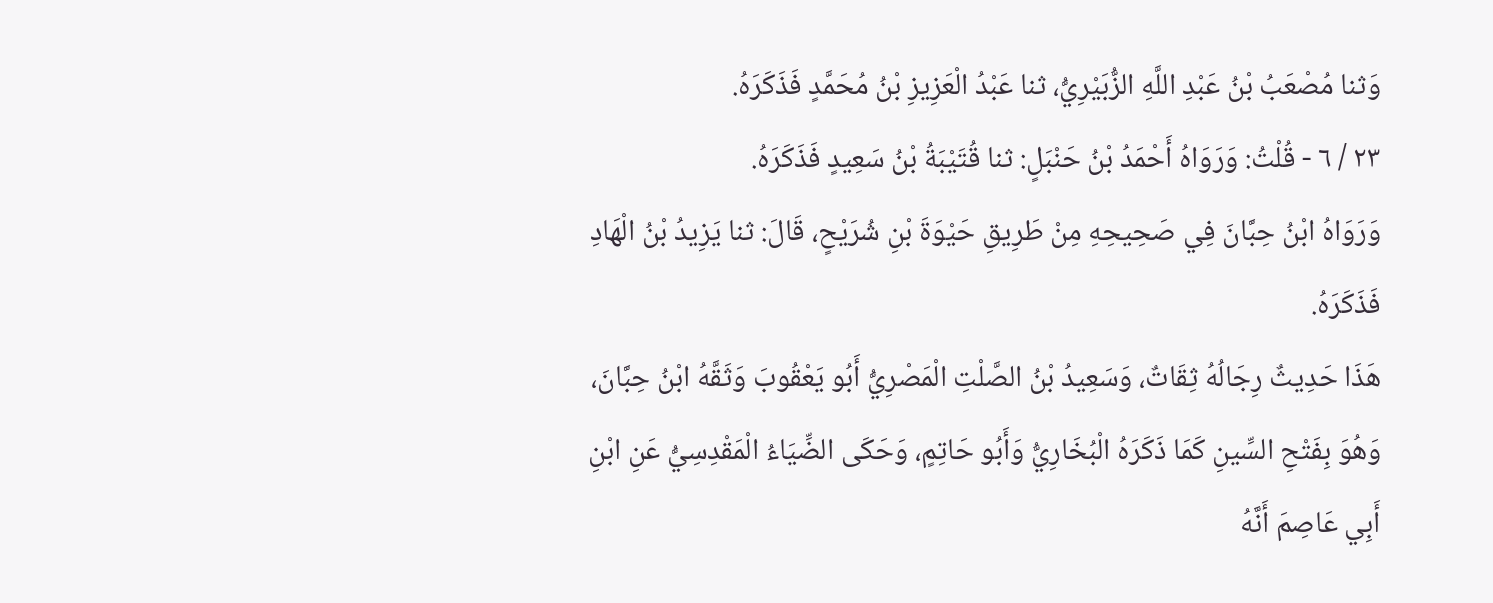وَثنا مُصْعَبُ بْنُ عَبْدِ اللَّهِ الزُّبَيْرِيُّ، ثنا عَبْدُ الْعَزِيزِ بْنُ مُحَمَّدٍ فَذَكَرَهُ.
٢٣ / ٦ - قُلْتُ: وَرَوَاهُ أَحْمَدُ بْنُ حَنْبَلٍ: ثنا قُتَيْبَةُ بْنُ سَعِيدٍ فَذَكَرَهُ.
وَرَوَاهُ ابْنُ حِبَّانَ فِي صَحِيحِهِ مِنْ طَرِيقِ حَيْوَةَ بْنِ شُرَيْحٍ، قَالَ: ثنا يَزِيدُ بْنُ الْهَادِ فَذَكَرَهُ.
هَذَا حَدِيثٌ رِجَالُهُ ثِقَاتٌ، وَسَعِيدُ بْنُ الصَّلْتِ الْمَصْرِيُّ أَبُو يَعْقُوبَ وَثَقَّهُ ابْنُ حِبَّانَ، وَهُوَ بِفَتْحِ السِّينِ كَمَا ذَكَرَهُ الْبُخَارِيُّ وَأَبُو حَاتِمٍ، وَحَكَى الضِّيَاءُ الْمَقْدِسِيُّ عَنِ ابْنِ أَبِي عَاصِمَ أَنَّهُ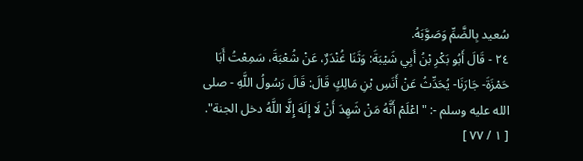سُعيد بِالضَّمِّ وَصَوَّبَهُ.
٢٤ - قَالَ أَبُو بَكْرِ بْنُ أَبِي شَيْبَةَ: وَثَنَا غُنْدَرٌ، عَنْ شُعْبَةَ، سَمِعْتُ أَبَا حَمْزَةَ- جَارَنَا- يُحَدِّثُ عَنْ أَنَسِ بْنِ مَالِكٍ قَالَ: قَالَ رَسُولُ اللَّهِ - صلى الله عليه وسلم -: "اعْلَمْ أَنَّهُ مَنْ شَهِدَ أَنْ لَا إِلَهَ إِلَّا اللَّهُ دخل الجنة".
[ ١ / ٧٧ ]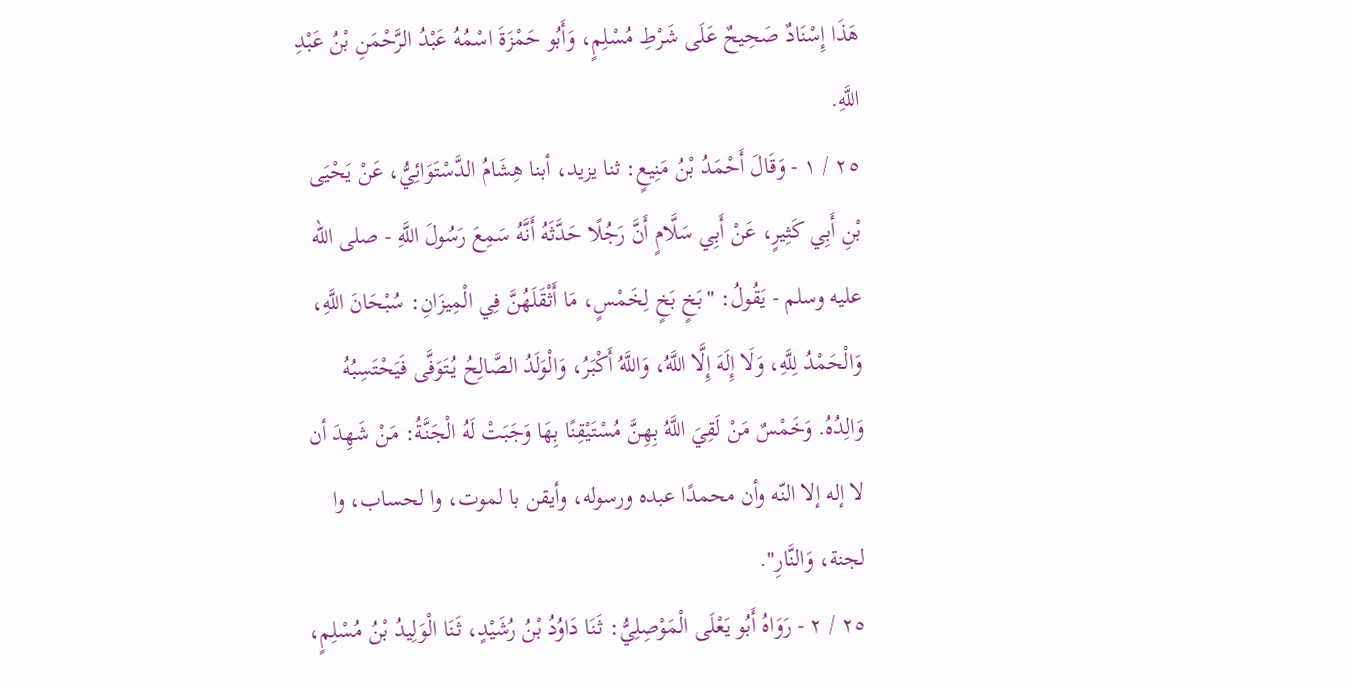هَذَا إِسْنَادٌ صَحِيحٌ عَلَى شَرْطِ مُسْلِمٍ، وَأَبُو حَمْزَةَ اسْمُهُ عَبْدُ الرَّحْمَنِ بْنُ عَبْدِ اللَّهِ.
٢٥ / ١ - وَقَالَ أَحْمَدُ بْنُ مَنِيعٍ: ثنا يزيد، أبنا هِشَامُ الدَّسْتَوَائِيُّ، عَنْ يَحْيَى بْنِ أَبِي كَثِيرٍ، عَنْ أَبِي سَلَّامٍ أَنَّ رَجُلًا حَدَّثَهُ أَنَّهُ سَمِعَ رَسُولَ اللَّهِ - صلى الله عليه وسلم - يَقُولُ: "بَخٍ بَخٍ لِخَمْسٍ، مَا أَثْقَلَهُنَّ فِي الْمِيزَانِ: سُبْحَانَ اللَّهِ، وَالْحَمْدُ لِلَّهِ، وَلَا إِلَهَ إِلَّا اللَّهُ، وَاللَّهُ أَكْبَرُ، وَالْوَلَدُ الصَّالِحُ يُتَوَفَّى فَيَحْتَسِبُهُ وَالِدُهُ. وَخَمْسٌ مَنْ لَقِيَ اللَّهُ بِهِنَّ مُسْتَيْقِنًا بِهَا وَجَبَتْ لَهُ الْجَنَّةُ: مَنْ شَهِدَ أن لا إله إلا النّه وأن محمدًا عبده ورسوله، وأيقن با لموت، وا لحساب، وا لجنة، وَالنَّارِ".
٢٥ / ٢ - رَوَاهُ أَبُو يَعْلَى الْمَوْصِلِيُّ: ثَنَا دَاوُدُ بْنُ رُشَيْدٍ، ثَنَا الْوَلِيدُ بْنُ مُسْلِمٍ،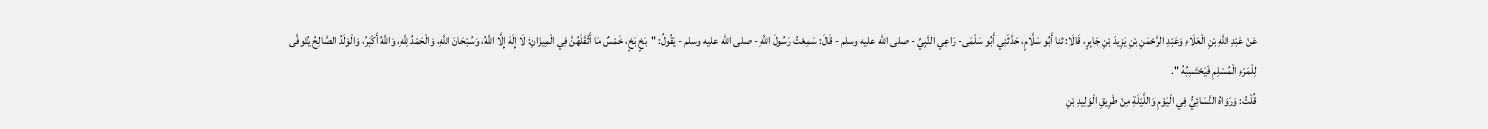عَنْ عَبْدِ اللَّهِ بْنِ الْعَلَاءِ وَعَبْدِ الرَّحْمَنِ بْنِ يَزِيدَ بْنِ جَابِرٍ، قَالَا: ثنا أَبُو سَلَّامٍ، حَدَّثَنِي أَبُو سَلْمَى- رَاعِي النَّبِيِّ - صلى الله عليه وسلم - قَالَ: سَمِعْتُ رَسُولَ اللَّهِ - صلى الله عليه وسلم - يَقُولُ: "بَخٍ بَخٍ، خَمْسٌ مَا أَثْقَلَهُنَّ فِي الْمِيزَانِ: لَا إِلَهَ إِلَّا اللَّهُ، وَسُبْحَانَ اللَّهِ، وَالْحَمْدُ لِلَّهِ، وَاللَّهُ أَكْبَرُ، وَالْوَلَدُ الصَّالِحُ يُتَوفَّى لِلْمَرْءِ الْمُسْلِمِ فَيَحْتَسِبُهُ ".
قُلْتُ: وَرَوَاهُ النَّسَائِيُّ فِي الْيَوْمِ وَاللَّيْلَةِ مِنْ طَرِيقِ الْوَلِيدِ بْنِ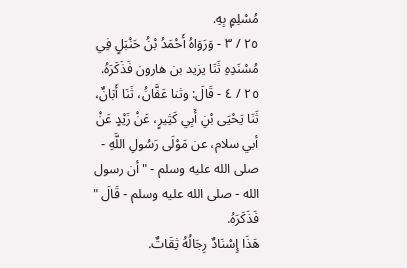مُسْلِمٍ بِهِ.
٢٥ / ٣ - وَرَوَاهُ أَحْمَدُ بْنُ حَنْبَلٍ فِي مُسْنَدِهِ ثَنَا يزيد بن هارون فَذَكَرَهُ.
٢٥ / ٤ - قَالَ: وثنا عَفَّانُ، ثَنَا أَبَانٌ، ثَنَا يَحْيَى بْنِ أَبِي كَثِيرٍ، عَنْ زَيْدٍ عَنْ أبي سلام، عن مَوْلَى رَسُولِ اللَّهِ - صلى الله عليه وسلم - "أن رسول الله - صلى الله عليه وسلم - قَالَ " فَذَكَرَهُ.
هَذَا إِسْنَادٌ رِجَالُهُ ثِقَاتٌ.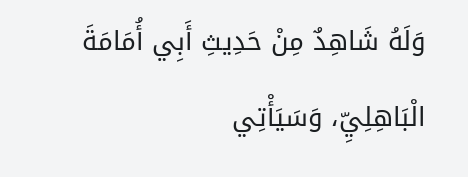وَلَهُ شَاهِدٌ مِنْ حَدِيثِ أَبِي أُمَامَةَ الْبَاهِلِيِّ، وَسَيَأْتِي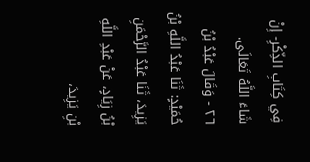فِي كِتَابِ الذِّكْرِ- إِنْ شَاءَ اللَّهُ تَعَالَى.
٢٦ - وَقَالَ عَبْدُ بْنُ حُمَيْدٍ: ثَنَا عَبْدُ اللَّهِ بْنُ يَزِيدَ، ثَنَا عَبْدُ الرَّحْمَنِ بْنُ زِيَادٍ، عَنْ عَبْدِ اللَّهِ بْنِ يَزِيدَ،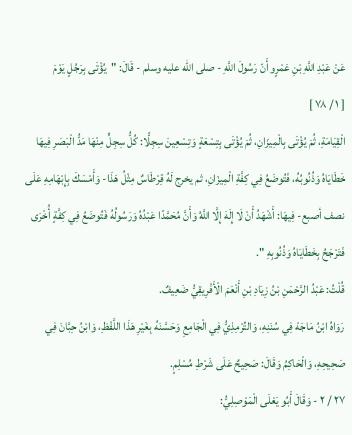عَنْ عَبْدِ اللَّهِ بْنِ عَمْرٍو أَنّ رَسُولَ اللَّهِ - صلى الله عليه وسلم - قَالَ: "يُؤْتَى بِرَجُلٍ يَوْمَ
[ ١ / ٧٨ ]
الْقِيَامَةِ، ثُمَ يُؤْتَى بِالْمِيزَانِ، ثُمَ يُؤْتَى بِتِسْعَةٍ وَتِسْعِينَ سِجِلًّا: كُلُّ سِجِلٍّ مِنْهَا مَدُّ الْبَصَرِ فِيهَا خَطَايَاهُ وَذُنُوبُهُ، فَتُوضَعُ فِي كِفَّةِ الْمِيزَانِ، ثم يخرج لَهُ قِرْطَاسٌ مِثْلُ هَذَا- وَأَمْسَكَ بِإِبْهَامِهِ عَلَى نصف أصبع- فِيهَا: أَشْهَدُ أَنْ لَا إِلَهَ إِلَّا اللَّهُ وَأَنَّ مُحَمَّدًا عَبْدُهُ وَرَسُولُهُ فَتُوضَعُ فِي كِفَّةٍ أُخْرَى فَتَرْجَحُ بِخَطَايَاهُ وَذُنُوبِهِ ".
قُلْتُ: عَبْدُ الرَّحْمَنِ بْنُ زِيَادِ بْنِ أَنْعَمَ الْأَفْرِيقِيُّ ضَعِيفٌ.
رَوَاهُ ابْنُ مَاجَهْ فِي سُنَنِهِ، وَالتِّرْمِذِيُّ فِي الْجَامِعِ وَحَسَّنَهُ بِغَيْرِ هَذَا اللَّفْظِ، وَابْنُ حِبَّانَ فِي صَحِيحِهِ، وَالْحَاكِمُ وَقَالَ: صَحِيحٌ عَلَى شَرْطِ مُسْلِمٍ.
٢٧ / ٢ - وَقَالَ أَبُو يَعْلَى الْمَوْصِلِيُّ: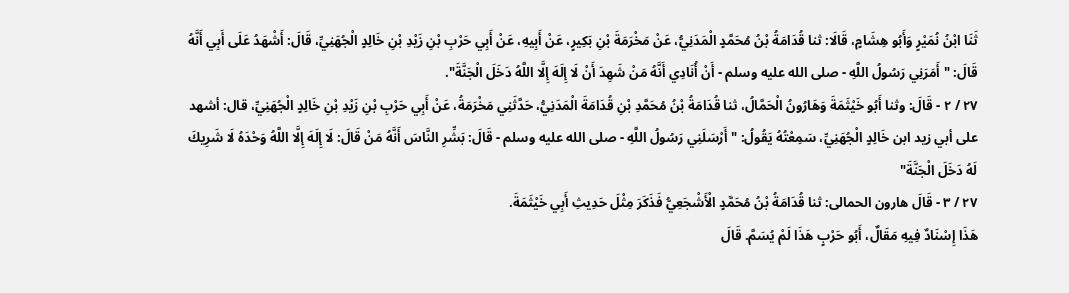ثَنَا ابْنُ نُمَيْرٍ وَأَبُو هِشَامٍ، قَالَا: ثنا قُدَامَةُ بْنُ مُحَمَّدٍ الْمَدَنِيُّ، عَنْ مَخْرَمَةَ بْنِ بَكِيرٍ، عَنْ أَبِيهِ، عَنْ أَبِي حَرْبِ بْنِ زَيْدِ بْنِ خَالِدٍ الْجُهَنِيِّ، قَالَ: أَشْهَدُ عَلَى أَبِي أَنَّهُ قَالَ: "أَمَرَنِي رَسُولُ اللَّهِ - صلى الله عليه وسلم - أَنْ أُنَادِي أَنَّهُ مَنْ شَهِدَ أَنْ لَا إِلَهَ إِلَّا اللَّهُ دَخَلَ الْجَنَّةَ".
٢٧ / ٢ - قَالَ: وثنا أَبُو خَيْثَمَةَ وَهَارُونُ الْحَمَّالُ، ثنا قُدَامَةُ بْنُ مُحَمَّدِ بْنِ قُدَامَةَ الْمَدَنِيُّ، حَدَّثَنِي مَخْرَمَةُ، عَنْ أَبِي حَرْبِ بْنِ زَيْدِ بْنِ خَالِدٍ الْجُهَنِيِّ، قال: أشهد على أبي زيد ابن خَالِدٍ الْجُهَنِيِّ، سَمِعْتُهُ يَقُولُ: "أَرْسَلَنِي رَسُولُ اللَّهِ - صلى الله عليه وسلم - قَالَ: بَشِّرِ النَّاسَ أَنَّهُ مَنْ قَالَ: لَا إِلَهَ إِلَّا اللَّهُ وَحْدَهُ لَا شَرِيكَ لَهُ دَخَلَ الْجَنَّةَ"
٢٧ / ٣ - قَالَ هارون الحمالى: ثنا قُدَامَةُ بْنُ مُحَمَّدٍ الْأَشْجَعِيُّ فَذَكَرَ مِثْلَ حَدِيثِ أَبِي خَيْثَمَةَ.
هَذَا إِسْنَادٌ فِيهِ مَقَالٌ، أَبُو حَرْبٍ هَذَا لَمْ يُسَمَّ. قَالَ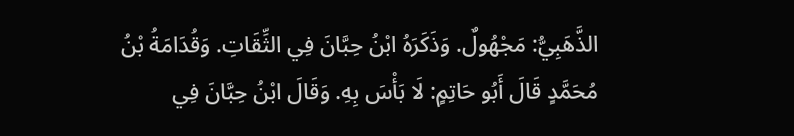الذَّهَبِيُّ: مَجْهُولٌ. وَذَكَرَهُ ابْنُ حِبَّانَ فِي الثِّقَاتِ. وَقُدَامَةُ بْنُ مُحَمَّدٍ قَالَ أَبُو حَاتِمٍ: لَا بَأْسَ بِهِ. وَقَالَ ابْنُ حِبَّانَ فِي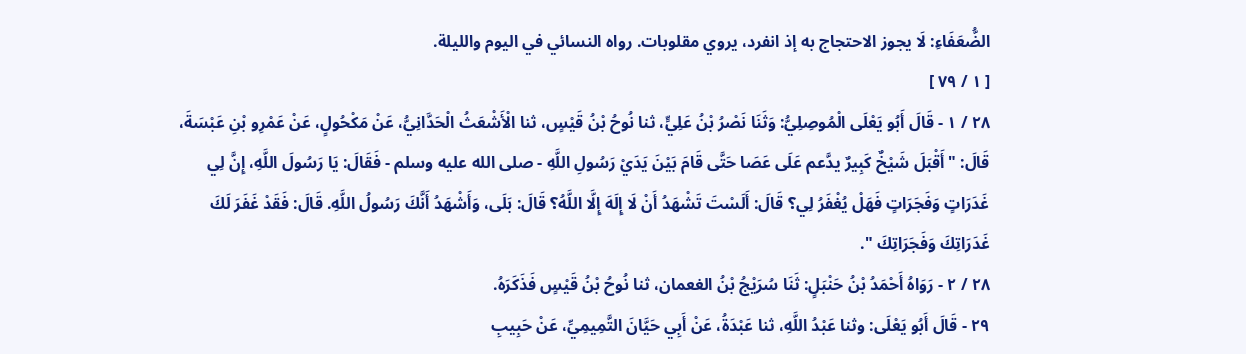الضُّعَفَاءِ: لَا يجوز الاحتجاج به إذ انفرد، يروي مقلوبات. رواه النسائي في اليوم والليلة.
[ ١ / ٧٩ ]
٢٨ / ١ - قَالَ أَبُو يَعْلَى الْمُوصِلِيُّ: وَثَنَا نَصْرُ بْنُ عَلِيٍّ، ثنا نُوحُ بْنُ قَيْسٍ، ثنا الْأَشْعَثُ الْحَدَّانِيُّ، عَنْ مَكْحُولٍ، عَنْ عَمْرِو بْنِ عَبْسَةَ، قَالَ: "أَقْبَلَ شَيْخٌ كَبِيرٌ يدَّعم عَلَى عَصَا حَتَّى قَامَ بَيْنَ يَدَيْ رَسُولِ اللَّهِ - صلى الله عليه وسلم - فَقَالَ: يَا رَسُولَ اللَّهِ، إِنَّ لِي غَدَرَاتٍ وَفَجَرَاتٍ فَهَلْ يُغْفَرُ لِي؟ قَالَ: أَلَسْتَ تَشْهَدُ أَنْ لَا إِلَهَ إِلَّا اللَّهُ؟ قَالَ: بَلَى، وَأَشْهَدُ أَنَّكَ رَسُولُ اللَّهِ. قَالَ: فَقَدْ غَفَرَ لَكَ غَدَرَاتِكَ وَفَجَرَاتِكَ ".
٢٨ / ٢ - رَوَاهُ أَحْمَدُ بْنُ حَنْبَلٍ: ثَنَا سُرَيْجُ بْنُ الغعمان، ثنا نُوحُ بْنُ قَيْسٍ فَذَكَرَهُ.
٢٩ - قَالَ أَبُو يَعْلَى: وثنا عَبْدُ اللَّهِ، ثنا عَبْدَةُ، عَنْ أَبِي حَيَّانَ التَّمِيمِيِّ، عَنْ حَبِيبِ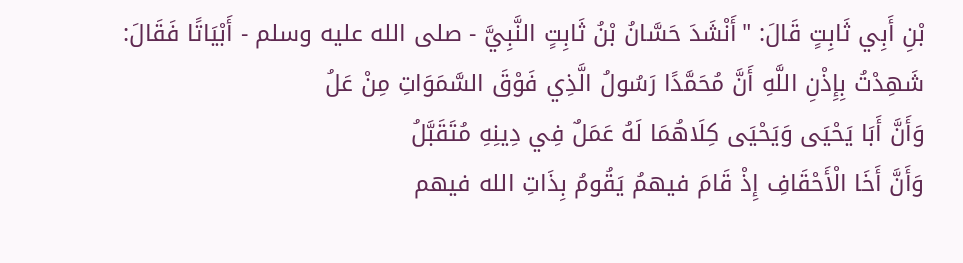بْنِ أَبِي ثَابِتٍ قَالَ: "أَنْشَدَ حَسَّانُ بْنُ ثَابِتٍ النَّبِيَّ - صلى الله عليه وسلم - أَبْيَاتًا فَقَالَ:
شَهِدْتُ بِإِذْنِ اللَّهِ أَنَّ مُحَمَّدًا رَسُولُ الَّذِي فَوْقَ السَّمَوَاتِ مِنْ عَلُ
وَأَنَّ أَبَا يَحْيَى وَيَحْيَى كِلَاهُمَا لَهُ عَمَلٌ فِي دِينِهِ مُتَقَبَّلُ
وَأَنَّ أَخَا الْأَحْقَافِ إِذْ قَامَ فيهمُ يَقُومُ بِذَاتِ الله فيهم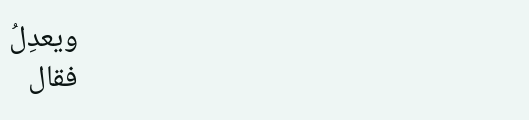ويعدِلُ
فقال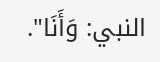النبي: وَأَنَا".